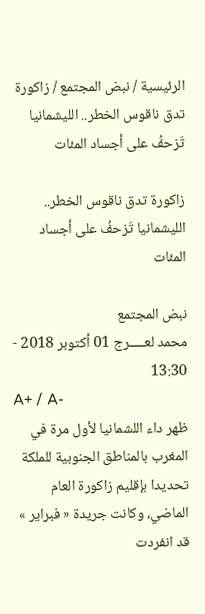الرئيسية / نبض المجتمع / زاكورة تدق ناقوس الخطر.. الليشمانيا تَزحفُ على أجساد المئات

زاكورة تدق ناقوس الخطر.. الليشمانيا تَزحفُ على أجساد المئات

نبض المجتمع
محمد لعـــــرج 01 أكتوبر 2018 - 13:30
A+ / A-
ظهر داء اللشمانيا لأول مرة في المغرب بالمناطق الجنوبية للملكة تحديدا بإقليم زاكورة العام الماضي، وكانت جريدة « فبراير » قد انفردت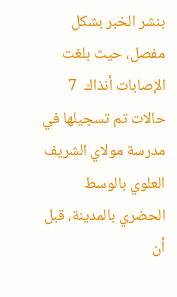بنشر الخبر بشكل مفصل، حيث بلغت الإصابات أنذاك  7 حالات تم تسجيلها في مدرسة مولاي الشريف العلوي بالوسط الحضري بالمدينة، قبل أن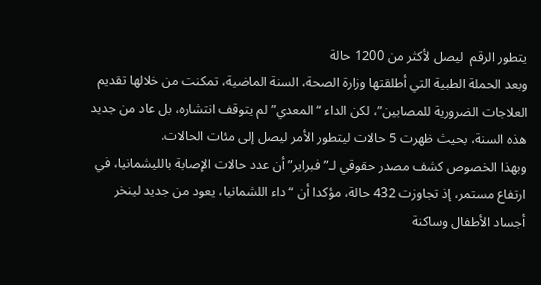يتطور الرقم  ليصل لأكثر من 1200 حالة
وبعد الحملة الطبية التي أطلقتها وزارة الصحة، السنة الماضية، تمكنت من خلالها تقديم العلاجات الضرورية للمصابين”، لكن الداء “المعدي” لم يتوقف انتشاره، بل عاد من جديد هذه السنة، بحيث ظهرت 5 حالات ليتطور الأمر ليصل إلى مئات الحالات.
وبهذا الخصوص كشف مصدر حقوقي لـ”فبراير” أن عدد حالات الإصابة بالليشمانيا، في ارتفاع مستمر، إذ تجاوزت 432 حالة، مؤكدا أن “داء اللشمانيا، يعود من جديد لينخر أجساد الأطفال وساكنة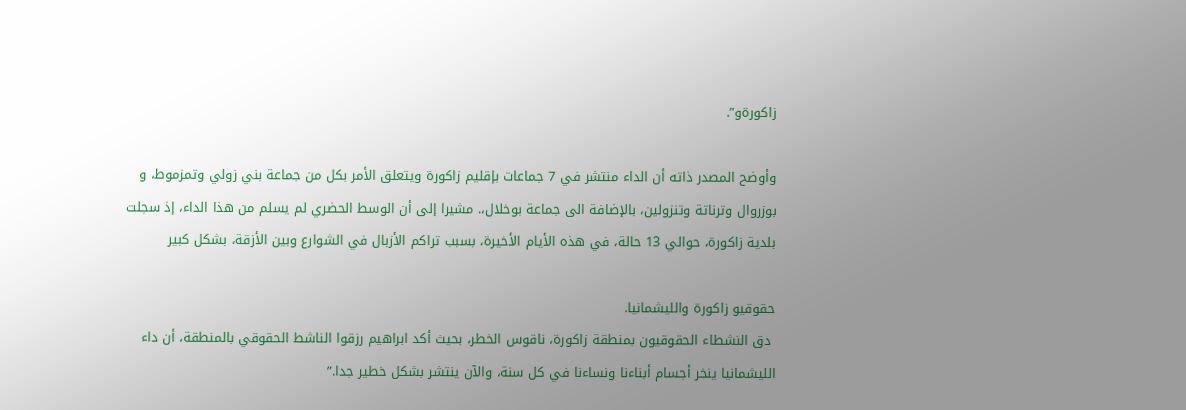زاكورةو”.

وأوضح المصدر ذاته أن الداء منتشر في 7 جماعات بإقليم زاكورة ويتعلق الأمر بكل من جماعة بني زولي وتمزموط، و بوزروال وترناتة وتنزولين، بالإضافة الى جماعة بوخلال،. مشيرا إلى أن الوسط الحضري لم يسلم من هذا الداء، إذ سجلت بلدية زاكورة، حوالي 13 حالة، في هذه الأيام الأخيرة، بسبب تراكم الأزبال في الشوارع وبين الأزقة، بشكل كبير

حقوقيو زاكورة والليشمانيا.
 دق النشطاء الحقوقيون بمنطقة زاكورة، ناقوس الخطر، بحيث أكد ابراهيم رزقوا الناشط الحقوقي بالمنطقة، أن داء الليشمانيا ينخر أجسام أبناءنا ونساءنا في كل سنة، والآن ينتشر بشكل خطير جدا.”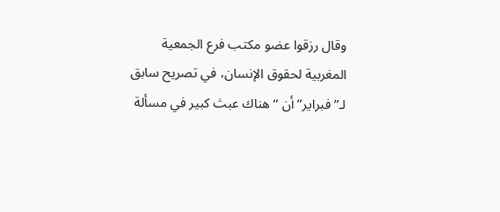وقال رزقوا عضو مكتب فرع الجمعية المغربية لحقوق الإنسان، في تصريح سابق لـ”فبراير” أن “هناك عبث كبير في مسألة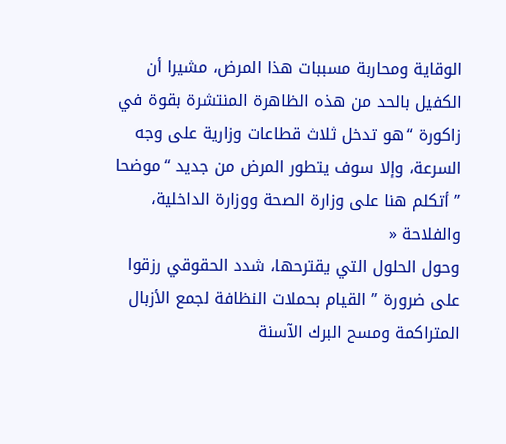الوقاية ومحاربة مسببات هذا المرض، مشيرا أن الكفيل بالحد من هذه الظاهرة المنتشرة بقوة في زاكورة “هو تدخل ثلاث قطاعات وزارية على وجه السرعة، وإلا سوف يتطور المرض من جديد “موضحا ” أتكلم هنا على وزارة الصحة ووزارة الداخلية، والفلاحة «
وحول الحلول التي يقترحها، شدد الحقوقي رزقوا على ضرورة ” القيام بحملات النظافة لجمع الأزبال المتراكمة ومسح البرك الآسنة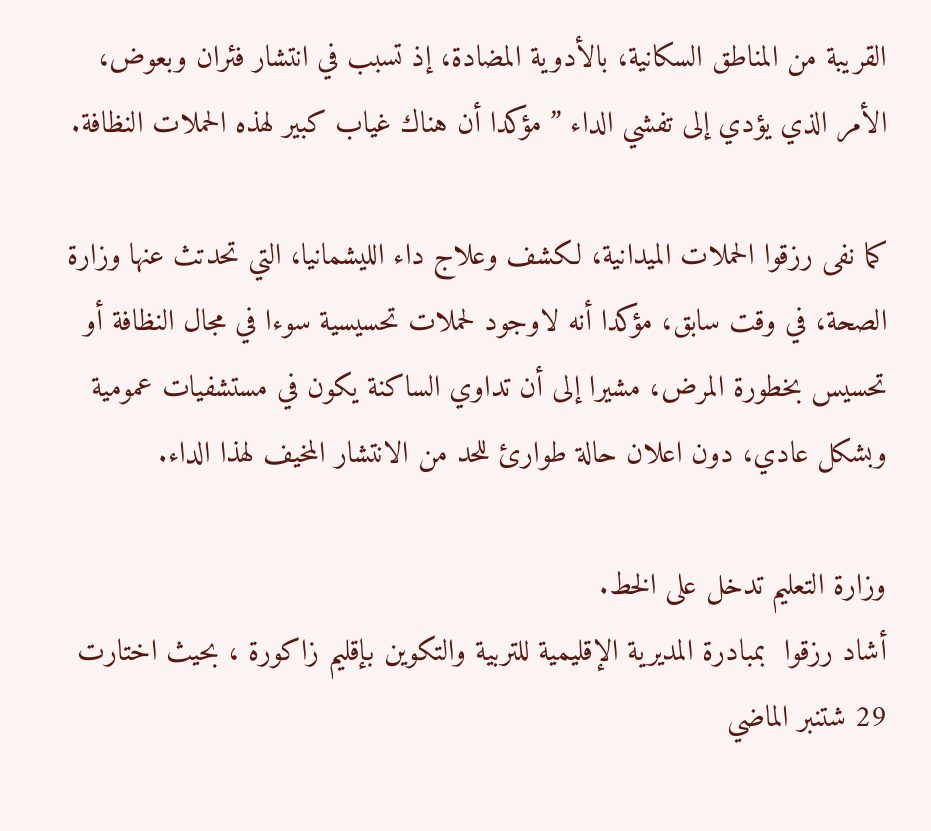القريبة من المناطق السكانية، بالأدوية المضادة، إذ تسبب في انتشار فئران وبعوض، الأمر الذي يؤدي إلى تفشي الداء ” مؤكدا أن هناك غياب كبير لهذه الحملات النظافة.

كما نفى رزقوا الحملات الميدانية، لكشف وعلاج داء الليشمانيا، التي تحدتث عنها وزارة الصحة، في وقت سابق، مؤكدا أنه لاوجود لحملات تحسيسية سوءا في مجال النظافة أو تحسيس بخطورة المرض، مشيرا إلى أن تداوي الساكنة يكون في مستشفيات عمومية وبشكل عادي، دون اعلان حالة طوارئ للحد من الانتشار المخيف لهذا الداء.

وزارة التعليم تدخل على الخط.
أشاد رزقوا  بمبادرة المديرية الإقليمية للتربية والتكوين بإقليم زاكورة ، بحيث اختارت 29 شتنبر الماضي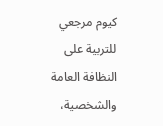كيوم مرجعي للتربية على النظافة العامة والشخصية،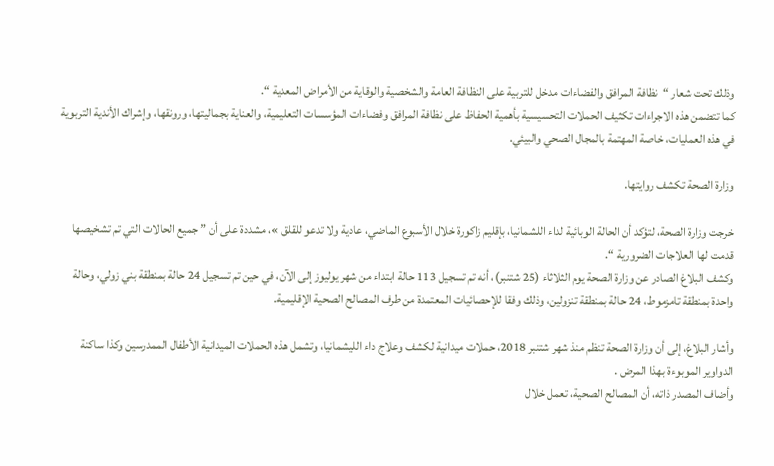وذلك تحت شعار “نظافة المرافق والفضاءات مدخل للتربية على النظافة العامة والشخصية والوقاية من الأمراض المعدية “.
كما تتضمن هذه الاجراءات تكثيف الحملات التحسيسية بأهمية الحفاظ على نظافة المرافق وفضاءات المؤسسات التعليمية، والعناية بجماليتها، ورونقها، وإشراك الأندية التربوية في هذه العمليات، خاصة المهتمة بالمجال الصحي والبيئي.

وزارة الصحة تكشف روايتها.

خرجت وزارة الصحة، لتؤكد أن الحالة الوبائية لداء اللشمانيا، بإقليم زاكورة خلال الأسبوع الماضي، عادية ولا تدعو للقلق »، مشددة على أن ” جميع الحالات التي تم تشخيصها قدمت لها العلاجات الضرورية “.
وكشف البلاغ الصادر عن وزارة الصحة يوم الثلاثاء (25 شتنبر)، أنه تم تسجيل 113 حالة ابتداء من شهر يوليوز إلى الآن، في حين تم تسجيل 24 حالة بمنطقة بني زولي، وحالة واحدة بمنطقة تامزموط، 24 حالة بمنطقة تنزولين، وذلك وفقا للإحصائيات المعتمدة من طرف المصالح الصحية الإقليمية.

وأشار البلاغ، إلى أن وزارة الصحة تنظم منذ شهر شتنبر 2018، حملات ميدانية لكشف وعلاج داء الليشمانيا، وتشمل هذه الحملات الميدانية الأطفال الممدرسين وكذا ساكنة الدواوير الموبوءة بهذا المرض .
وأضاف المصدر ذاته، أن المصالح الصحية، تعمل خلال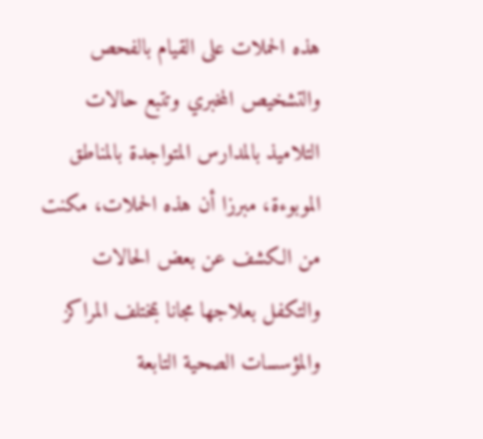هذه الحملات على القيام بالفحص والتشخيص المخبري وتتبع حالات التلاميذ بالمدارس المتواجدة بالمناطق الموبوءة، مبرزا أن هذه الحملات، مكنت من الكشف عن بعض الحالات والتكفل بعلاجها مجانا بمختلف المراكز والمؤسسات الصحية التابعة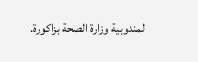لمندوبية وزارة الصحة بزاكورة.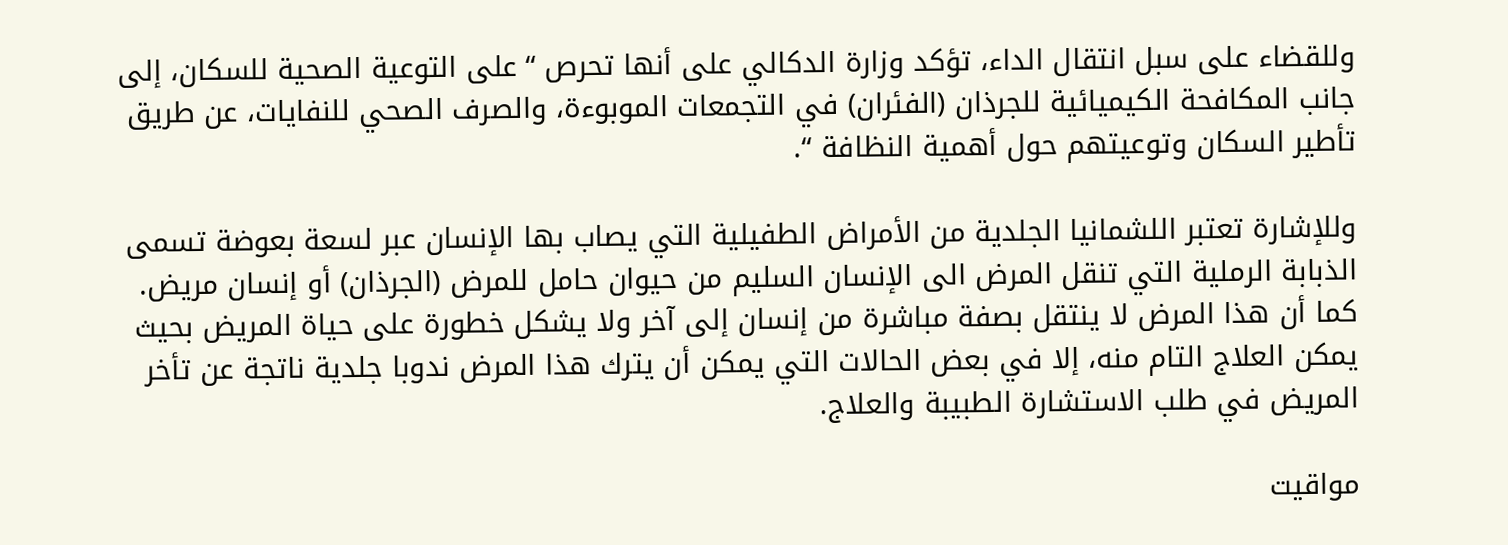وللقضاء على سبل انتقال الداء، تؤكد وزارة الدكالي على أنها تحرص “على التوعية الصحية للسكان، إلى جانب المكافحة الكيميائية للجرذان (الفئران) في التجمعات الموبوءة، والصرف الصحي للنفايات، عن طريق تأطير السكان وتوعيتهم حول أهمية النظافة “.

وللإشارة تعتبر اللشمانيا الجلدية من الأمراض الطفيلية التي يصاب بها الإنسان عبر لسعة بعوضة تسمى الذبابة الرملية التي تنقل المرض الى الإنسان السليم من حيوان حامل للمرض (الجرذان) أو إنسان مريض. كما أن هذا المرض لا ينتقل بصفة مباشرة من إنسان إلى آخر ولا يشكل خطورة على حياة المريض بحيث يمكن العلاج التام منه، إلا في بعض الحالات التي يمكن أن يترك هذا المرض ندوبا جلدية ناتجة عن تأخر المريض في طلب الاستشارة الطبيبة والعلاج.

مواقيت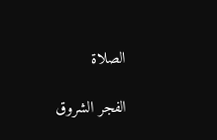الصلاة

الفجر الشروق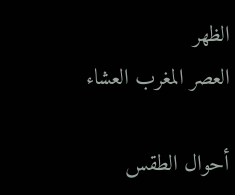الظهر
العصر المغرب العشاء

أحوال الطقس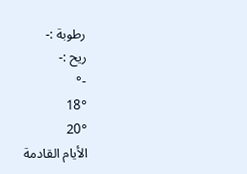رطوبة :-
ريح :-
-°
18°
20°
الأيام القادمة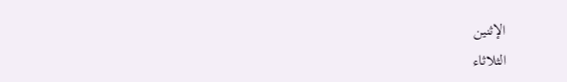الإثنين
الثلاثاء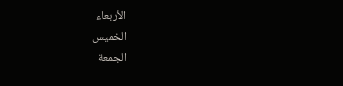الأربعاء
الخميس
الجمعة